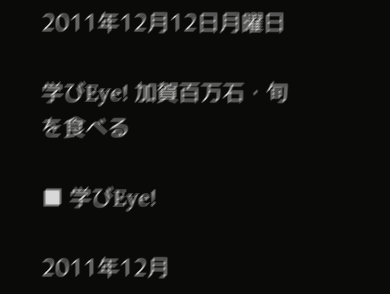2011年12月12日月曜日

学びEye! 加賀百万石・旬を食べる

■ 学びEye!

2011年12月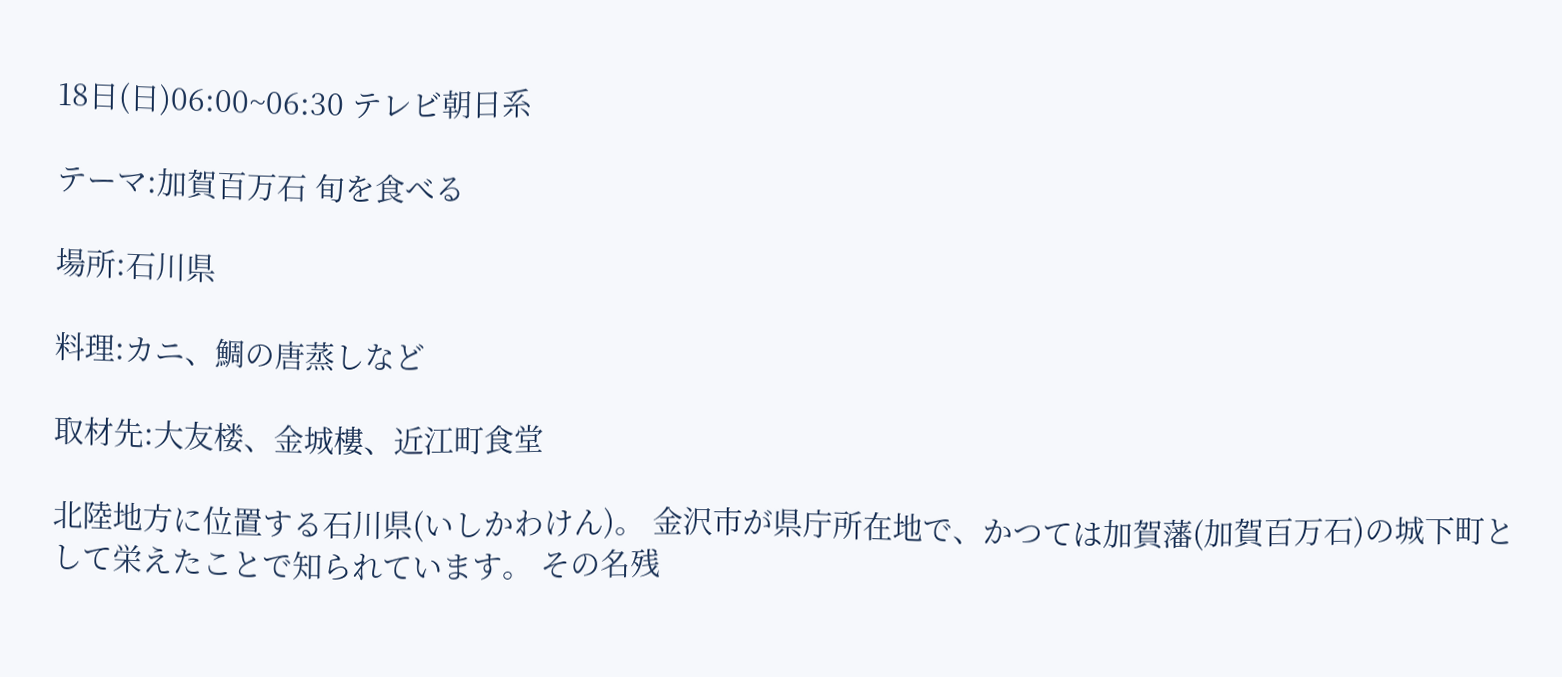18日(日)06:00~06:30 テレビ朝日系

テーマ:加賀百万石 旬を食べる

場所:石川県

料理:カニ、鯛の唐蒸しなど

取材先:大友楼、金城樓、近江町食堂

北陸地方に位置する石川県(いしかわけん)。 金沢市が県庁所在地で、かつては加賀藩(加賀百万石)の城下町として栄えたことで知られています。 その名残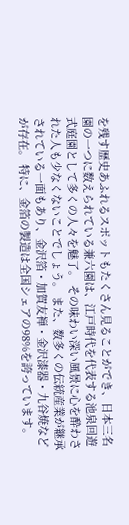を残す歴史あふれるスポットもたくさん見ることができ、日本三名園の一つに数えられている兼六園は、江戸時代を代表する池泉回遊式庭園として多くの人々を魅了。 その味わい深い風景に心を酔わされた人も少なくないことでしょう。 また、数多くの伝統産業が継承されている一面もあり、金沢箔・加賀友禅・金沢漆器・九谷焼などが存在。 特に、金箔の製造は全国シェアの98%を誇っています。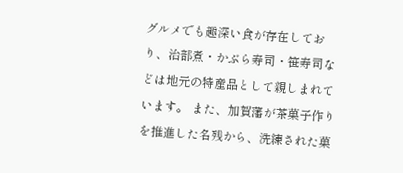グルメでも趣深い食が存在しており、治部煮・かぶら寿司・笹寿司などは地元の特産品として親しまれています。 また、加賀藩が茶菓子作りを推進した名残から、洗練された菓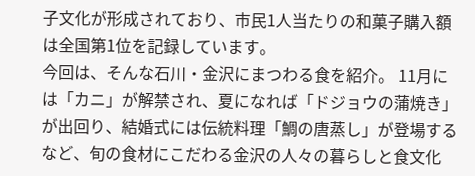子文化が形成されており、市民1人当たりの和菓子購入額は全国第1位を記録しています。
今回は、そんな石川・金沢にまつわる食を紹介。 11月には「カニ」が解禁され、夏になれば「ドジョウの蒲焼き」が出回り、結婚式には伝統料理「鯛の唐蒸し」が登場するなど、旬の食材にこだわる金沢の人々の暮らしと食文化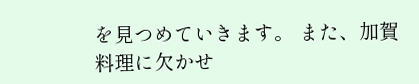を見つめていきます。 また、加賀料理に欠かせ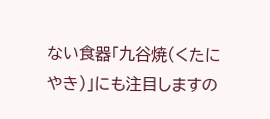ない食器「九谷焼(くたにやき)」にも注目しますの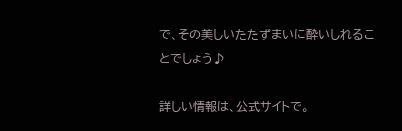で、その美しいたたずまいに酔いしれることでしょう♪

詳しい情報は、公式サイトで。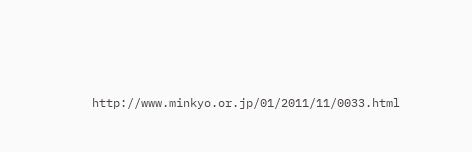http://www.minkyo.or.jp/01/2011/11/0033.html